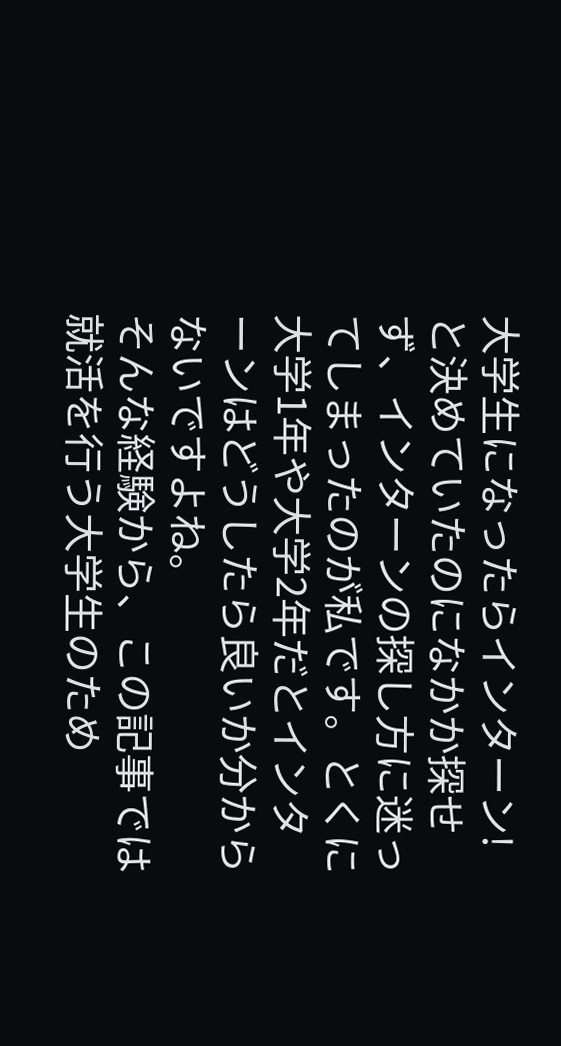大学生になったらインターン!と決めていたのになかか探せず、インターンの探し方に迷ってしまったのが私です。とくに大学1年や大学2年だとインターンはどうしたら良いか分からないですよね。
そんな経験から、この記事では就活を行う大学生のため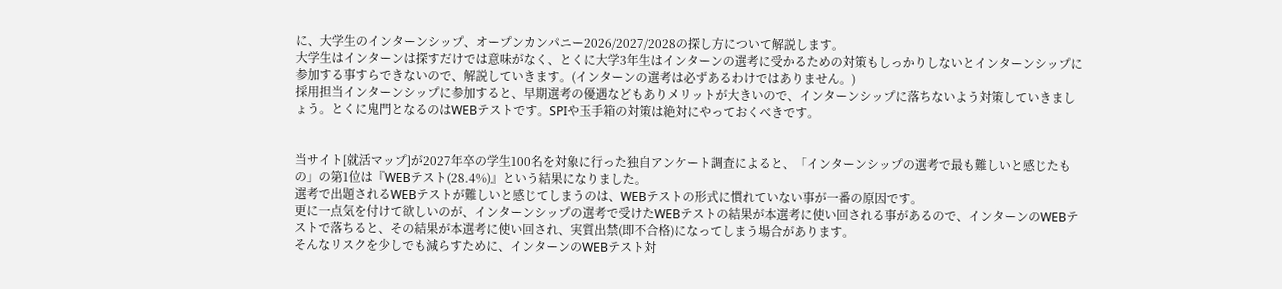に、大学生のインターンシップ、オープンカンパニー2026/2027/2028の探し方について解説します。
大学生はインターンは探すだけでは意味がなく、とくに大学3年生はインターンの選考に受かるための対策もしっかりしないとインターンシップに参加する事すらできないので、解説していきます。(インターンの選考は必ずあるわけではありません。)
採用担当インターンシップに参加すると、早期選考の優遇などもありメリットが大きいので、インターンシップに落ちないよう対策していきましょう。とくに鬼門となるのはWEBテストです。SPIや玉手箱の対策は絶対にやっておくべきです。


当サイト[就活マップ]が2027年卒の学生100名を対象に行った独自アンケート調査によると、「インターンシップの選考で最も難しいと感じたもの」の第1位は『WEBテスト(28.4%)』という結果になりました。
選考で出題されるWEBテストが難しいと感じてしまうのは、WEBテストの形式に慣れていない事が一番の原因です。
更に一点気を付けて欲しいのが、インターンシップの選考で受けたWEBテストの結果が本選考に使い回される事があるので、インターンのWEBテストで落ちると、その結果が本選考に使い回され、実質出禁(即不合格)になってしまう場合があります。
そんなリスクを少しでも減らすために、インターンのWEBテスト対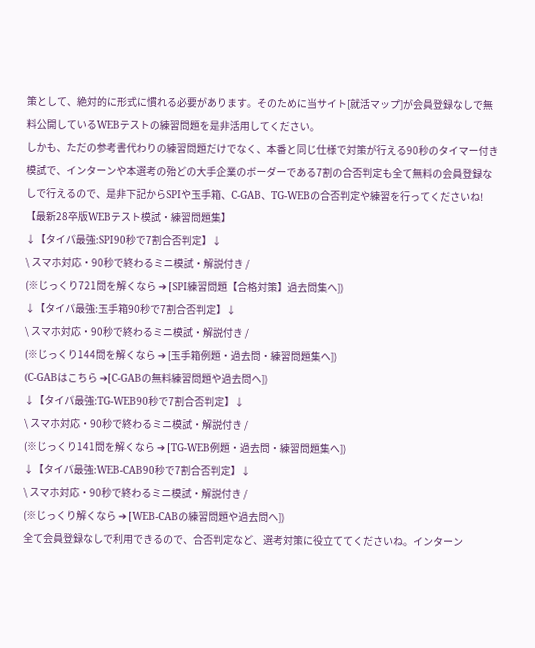策として、絶対的に形式に慣れる必要があります。そのために当サイト[就活マップ]が会員登録なしで無料公開しているWEBテストの練習問題を是非活用してください。
しかも、ただの参考書代わりの練習問題だけでなく、本番と同じ仕様で対策が行える90秒のタイマー付き模試で、インターンや本選考の殆どの大手企業のボーダーである7割の合否判定も全て無料の会員登録なしで行えるので、是非下記からSPIや玉手箱、C-GAB、TG-WEBの合否判定や練習を行ってくださいね!
【最新28卒版WEBテスト模試・練習問題集】
↓【タイパ最強:SPI90秒で7割合否判定】↓
\ スマホ対応・90秒で終わるミニ模試・解説付き /
(※じっくり721問を解くなら ➔ [SPI練習問題【合格対策】過去問集へ])
↓【タイパ最強:玉手箱90秒で7割合否判定】↓
\ スマホ対応・90秒で終わるミニ模試・解説付き /
(※じっくり144問を解くなら ➔ [玉手箱例題・過去問・練習問題集へ])
(C-GABはこちら ➔[C-GABの無料練習問題や過去問へ])
↓【タイパ最強:TG-WEB90秒で7割合否判定】↓
\ スマホ対応・90秒で終わるミニ模試・解説付き /
(※じっくり141問を解くなら ➔ [TG-WEB例題・過去問・練習問題集へ])
↓【タイパ最強:WEB-CAB90秒で7割合否判定】↓
\ スマホ対応・90秒で終わるミニ模試・解説付き /
(※じっくり解くなら ➔ [WEB-CABの練習問題や過去問へ])
全て会員登録なしで利用できるので、合否判定など、選考対策に役立ててくださいね。インターン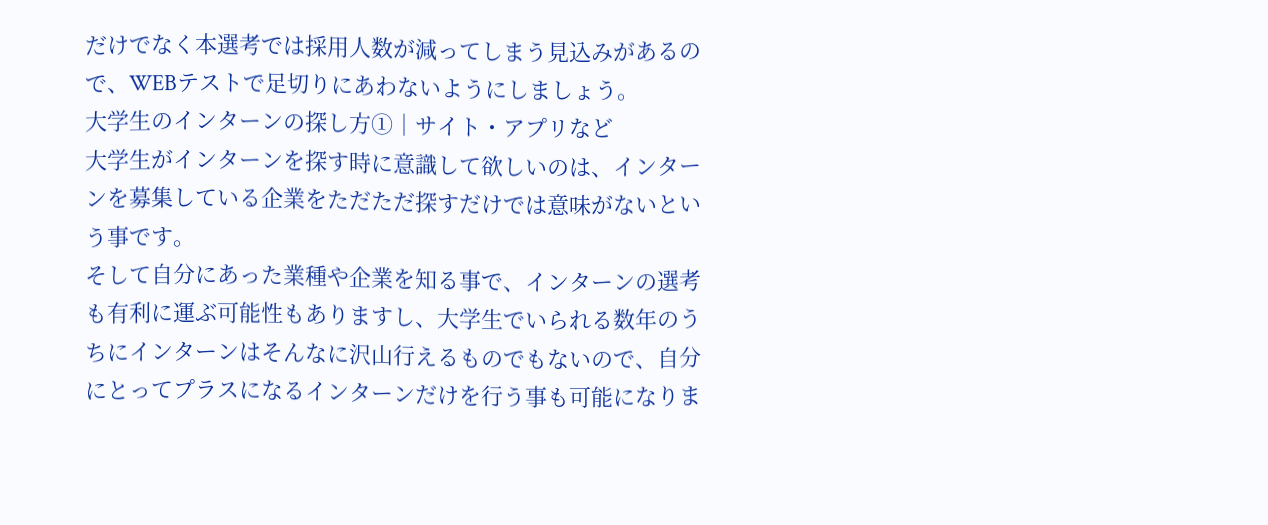だけでなく本選考では採用人数が減ってしまう見込みがあるので、WEBテストで足切りにあわないようにしましょう。
大学生のインターンの探し方①│サイト・アプリなど
大学生がインターンを探す時に意識して欲しいのは、インターンを募集している企業をただただ探すだけでは意味がないという事です。
そして自分にあった業種や企業を知る事で、インターンの選考も有利に運ぶ可能性もありますし、大学生でいられる数年のうちにインターンはそんなに沢山行えるものでもないので、自分にとってプラスになるインターンだけを行う事も可能になりま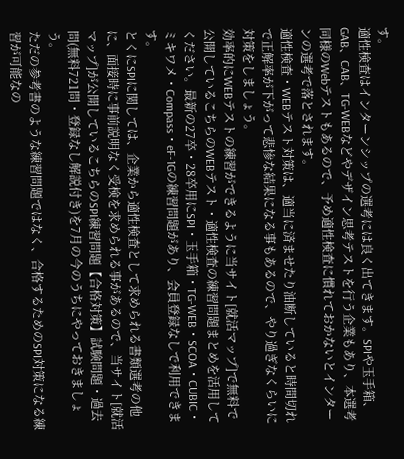す。
適性検査はインターンシップの選考には良く出てきます。SPIや玉手箱、GAB、CAB、TG-WEBなどやデザイン思考テストを行う企業もあり、本選考同様のWebテストもあるので、予め適性検査に慣れておかないとインターンの選考で落とされます。
適性検査・WEBテスト対策は、適当に済ませたり油断していると時間切れで正解率が下がって悲惨な結果になる事もあるので、やり過ぎなくらいに対策をしましょう。
効率的にWEBテストの練習ができるように当サイト[就活マップ]で無料で公開しているこちらのWEBテスト・適性検査の練習問題まとめを活用してください。最新の27卒・28卒用にSPI・玉手箱・TG-WEB・SCOA・CUBIC・ミキワメ・Compass・eF-1Gの練習問題があり、会員登録なしで利用できます。
とくにSPIに関しては、企業から適性検査として求められる書類選考の他に、面接時に事前説明なく受検を求められる事があるので、当サイト[就活マップ]が公開しているこちらのSPI練習問題【合格対策】試験問題・過去問(無料721問・登録なし解説付き)を7月の今のうちにやっておきましょう。
ただの参考書のような練習問題ではなく、合格するためのSPI対策になる練習が可能なの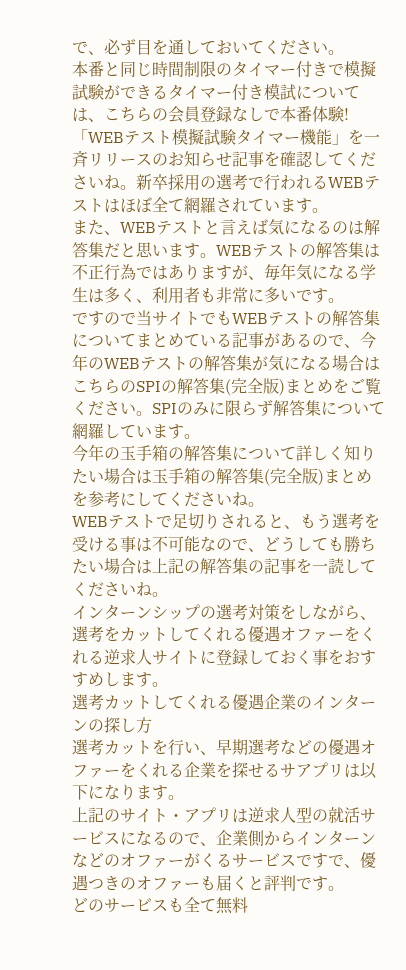で、必ず目を通しておいてください。
本番と同じ時間制限のタイマー付きで模擬試験ができるタイマー付き模試については、こちらの会員登録なしで本番体験!「WEBテスト模擬試験タイマー機能」を一斉リリースのお知らせ記事を確認してくださいね。新卒採用の選考で行われるWEBテストはほぼ全て網羅されています。
また、WEBテストと言えば気になるのは解答集だと思います。WEBテストの解答集は不正行為ではありますが、毎年気になる学生は多く、利用者も非常に多いです。
ですので当サイトでもWEBテストの解答集についてまとめている記事があるので、今年のWEBテストの解答集が気になる場合はこちらのSPIの解答集(完全版)まとめをご覧ください。SPIのみに限らず解答集について網羅しています。
今年の玉手箱の解答集について詳しく知りたい場合は玉手箱の解答集(完全版)まとめを参考にしてくださいね。
WEBテストで足切りされると、もう選考を受ける事は不可能なので、どうしても勝ちたい場合は上記の解答集の記事を一読してくださいね。
インターンシップの選考対策をしながら、選考をカットしてくれる優遇オファーをくれる逆求人サイトに登録しておく事をおすすめします。
選考カットしてくれる優遇企業のインターンの探し方
選考カットを行い、早期選考などの優遇オファーをくれる企業を探せるサアプリは以下になります。
上記のサイト・アプリは逆求人型の就活サービスになるので、企業側からインターンなどのオファーがくるサービスですで、優遇つきのオファーも届くと評判です。
どのサービスも全て無料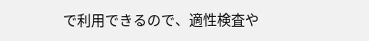で利用できるので、適性検査や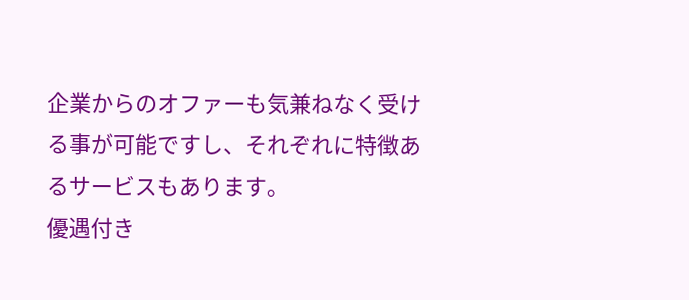企業からのオファーも気兼ねなく受ける事が可能ですし、それぞれに特徴あるサービスもあります。
優遇付き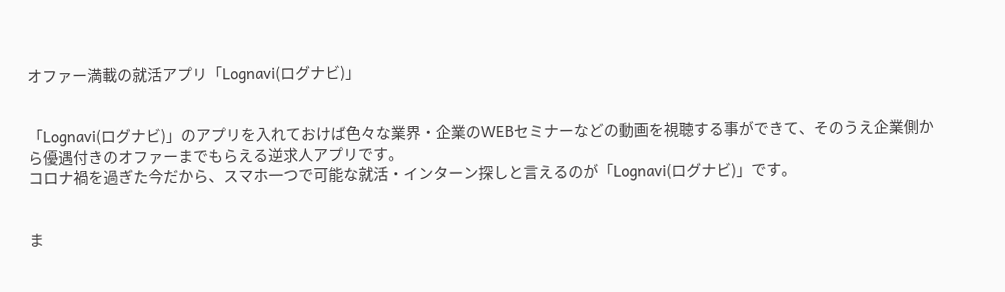オファー満載の就活アプリ「Lognavi(ログナビ)」


「Lognavi(ログナビ)」のアプリを入れておけば色々な業界・企業のWEBセミナーなどの動画を視聴する事ができて、そのうえ企業側から優遇付きのオファーまでもらえる逆求人アプリです。
コロナ禍を過ぎた今だから、スマホ一つで可能な就活・インターン探しと言えるのが「Lognavi(ログナビ)」です。


ま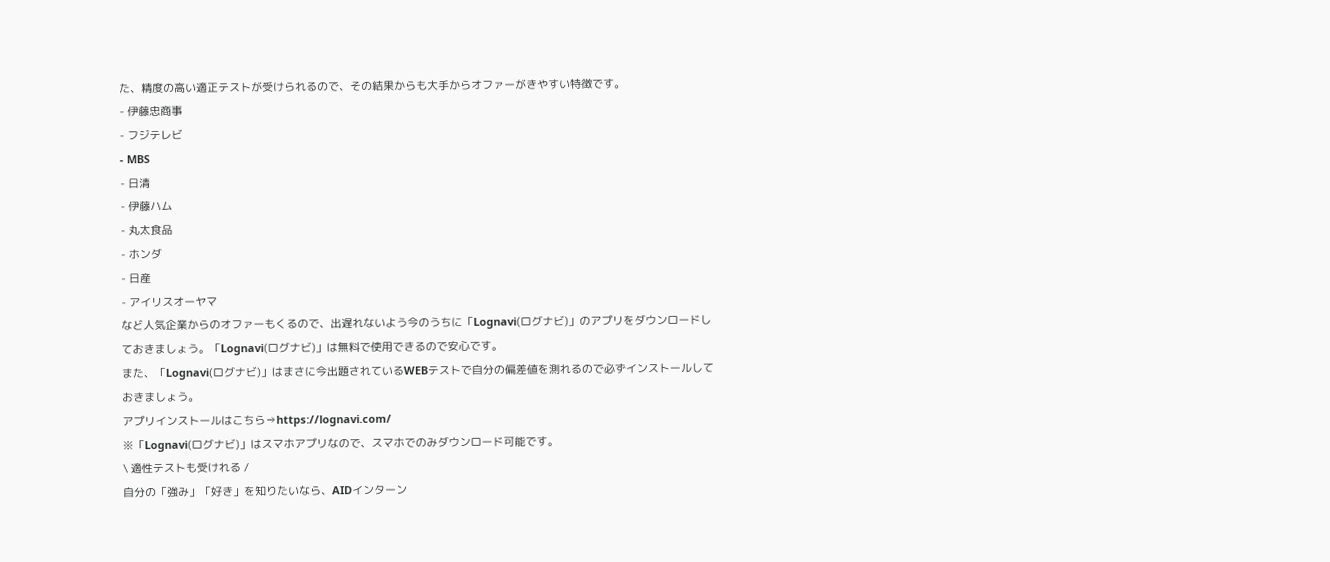た、精度の高い適正テストが受けられるので、その結果からも大手からオファーがきやすい特徴です。
- 伊藤忠商事
- フジテレビ
- MBS
- 日清
- 伊藤ハム
- 丸太食品
- ホンダ
- 日産
- アイリスオーヤマ
など人気企業からのオファーもくるので、出遅れないよう今のうちに「Lognavi(ログナビ)」のアプリをダウンロードしておきましょう。「Lognavi(ログナビ)」は無料で使用できるので安心です。
また、「Lognavi(ログナビ)」はまさに今出題されているWEBテストで自分の偏差値を測れるので必ずインストールしておきましょう。
アプリインストールはこちら⇒https://lognavi.com/
※「Lognavi(ログナビ)」はスマホアプリなので、スマホでのみダウンロード可能です。
\ 適性テストも受けれる /
自分の「強み」「好き」を知りたいなら、AIDインターン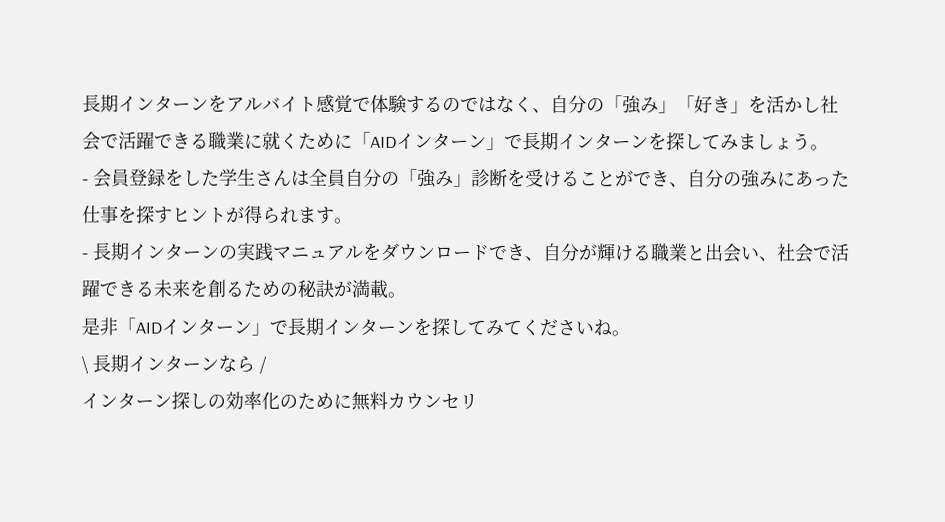長期インターンをアルバイト感覚で体験するのではなく、自分の「強み」「好き」を活かし社会で活躍できる職業に就くために「AIDインターン」で長期インターンを探してみましょう。
- 会員登録をした学生さんは全員自分の「強み」診断を受けることができ、自分の強みにあった仕事を探すヒントが得られます。
- 長期インターンの実践マニュアルをダウンロードでき、自分が輝ける職業と出会い、社会で活躍できる未来を創るための秘訣が満載。
是非「AIDインターン」で長期インターンを探してみてくださいね。
\ 長期インターンなら /
インターン探しの効率化のために無料カウンセリ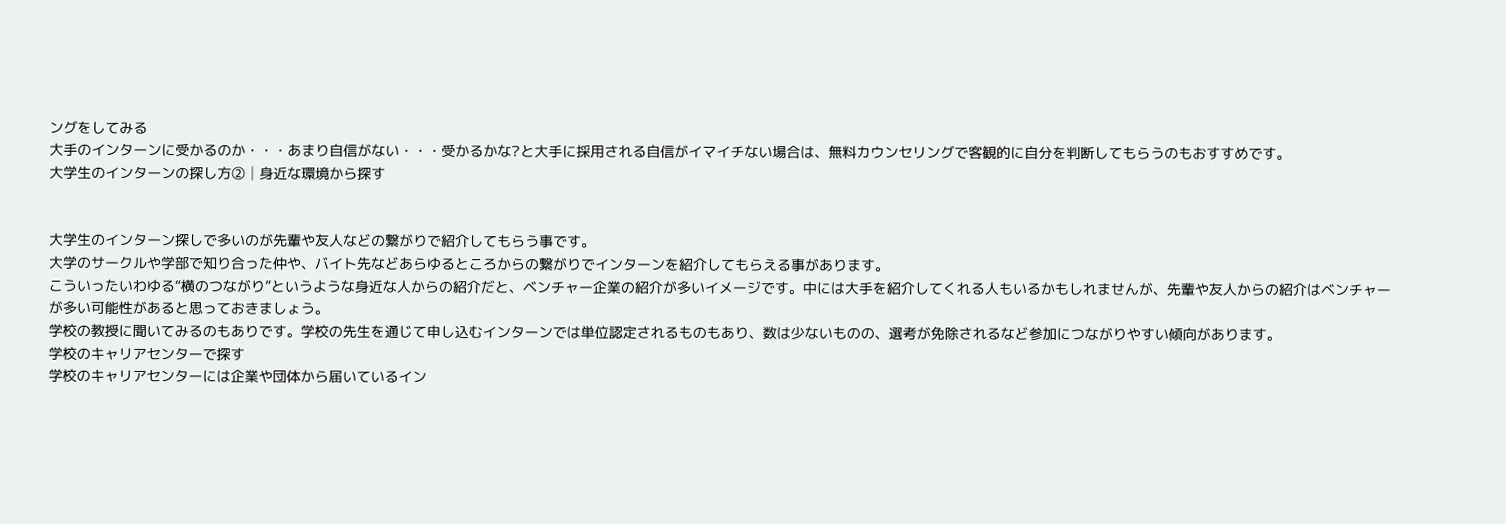ングをしてみる
大手のインターンに受かるのか・・・あまり自信がない・・・受かるかな?と大手に採用される自信がイマイチない場合は、無料カウンセリングで客観的に自分を判断してもらうのもおすすめです。
大学生のインターンの探し方②│身近な環境から探す


大学生のインターン探しで多いのが先輩や友人などの繋がりで紹介してもらう事です。
大学のサークルや学部で知り合った仲や、バイト先などあらゆるところからの繋がりでインターンを紹介してもらえる事があります。
こういったいわゆる“横のつながり”というような身近な人からの紹介だと、ベンチャー企業の紹介が多いイメージです。中には大手を紹介してくれる人もいるかもしれませんが、先輩や友人からの紹介はベンチャーが多い可能性があると思っておきましょう。
学校の教授に聞いてみるのもありです。学校の先生を通じて申し込むインターンでは単位認定されるものもあり、数は少ないものの、選考が免除されるなど参加につながりやすい傾向があります。
学校のキャリアセンターで探す
学校のキャリアセンターには企業や団体から届いているイン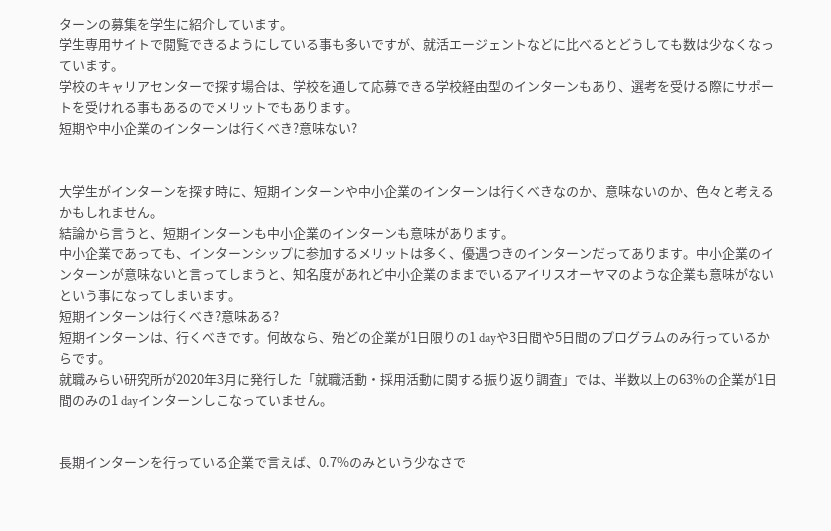ターンの募集を学生に紹介しています。
学生専用サイトで閲覧できるようにしている事も多いですが、就活エージェントなどに比べるとどうしても数は少なくなっています。
学校のキャリアセンターで探す場合は、学校を通して応募できる学校経由型のインターンもあり、選考を受ける際にサポートを受けれる事もあるのでメリットでもあります。
短期や中小企業のインターンは行くべき?意味ない?


大学生がインターンを探す時に、短期インターンや中小企業のインターンは行くべきなのか、意味ないのか、色々と考えるかもしれません。
結論から言うと、短期インターンも中小企業のインターンも意味があります。
中小企業であっても、インターンシップに参加するメリットは多く、優遇つきのインターンだってあります。中小企業のインターンが意味ないと言ってしまうと、知名度があれど中小企業のままでいるアイリスオーヤマのような企業も意味がないという事になってしまいます。
短期インターンは行くべき?意味ある?
短期インターンは、行くべきです。何故なら、殆どの企業が1日限りの1 dayや3日間や5日間のプログラムのみ行っているからです。
就職みらい研究所が2020年3月に発行した「就職活動・採用活動に関する振り返り調査」では、半数以上の63%の企業が1日間のみの1 dayインターンしこなっていません。


長期インターンを行っている企業で言えば、0.7%のみという少なさで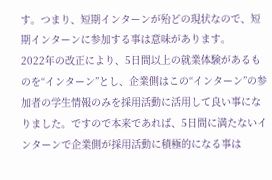す。つまり、短期インターンが殆どの現状なので、短期インターンに参加する事は意味があります。
2022年の改正により、5日間以上の就業体験があるものを“インターン”とし、企業側はこの“インターン”の参加者の学生情報のみを採用活動に活用して良い事になりました。ですので本来であれば、5日間に満たないインターンで企業側が採用活動に積極的になる事は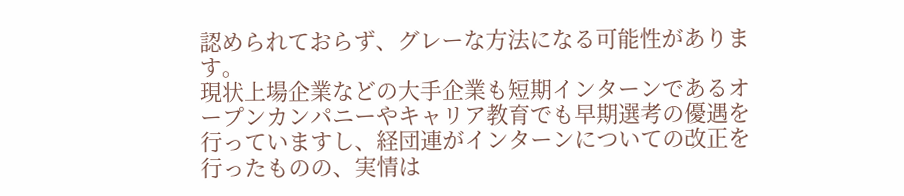認められておらず、グレーな方法になる可能性があります。
現状上場企業などの大手企業も短期インターンであるオープンカンパニーやキャリア教育でも早期選考の優遇を行っていますし、経団連がインターンについての改正を行ったものの、実情は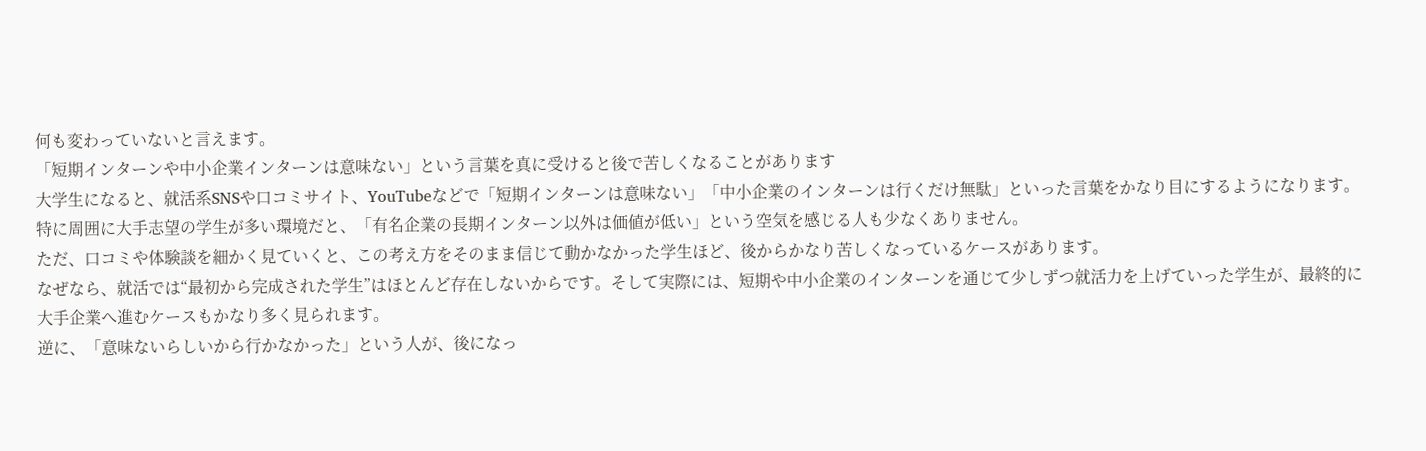何も変わっていないと言えます。
「短期インターンや中小企業インターンは意味ない」という言葉を真に受けると後で苦しくなることがあります
大学生になると、就活系SNSや口コミサイト、YouTubeなどで「短期インターンは意味ない」「中小企業のインターンは行くだけ無駄」といった言葉をかなり目にするようになります。特に周囲に大手志望の学生が多い環境だと、「有名企業の長期インターン以外は価値が低い」という空気を感じる人も少なくありません。
ただ、口コミや体験談を細かく見ていくと、この考え方をそのまま信じて動かなかった学生ほど、後からかなり苦しくなっているケースがあります。
なぜなら、就活では“最初から完成された学生”はほとんど存在しないからです。そして実際には、短期や中小企業のインターンを通じて少しずつ就活力を上げていった学生が、最終的に大手企業へ進むケースもかなり多く見られます。
逆に、「意味ないらしいから行かなかった」という人が、後になっ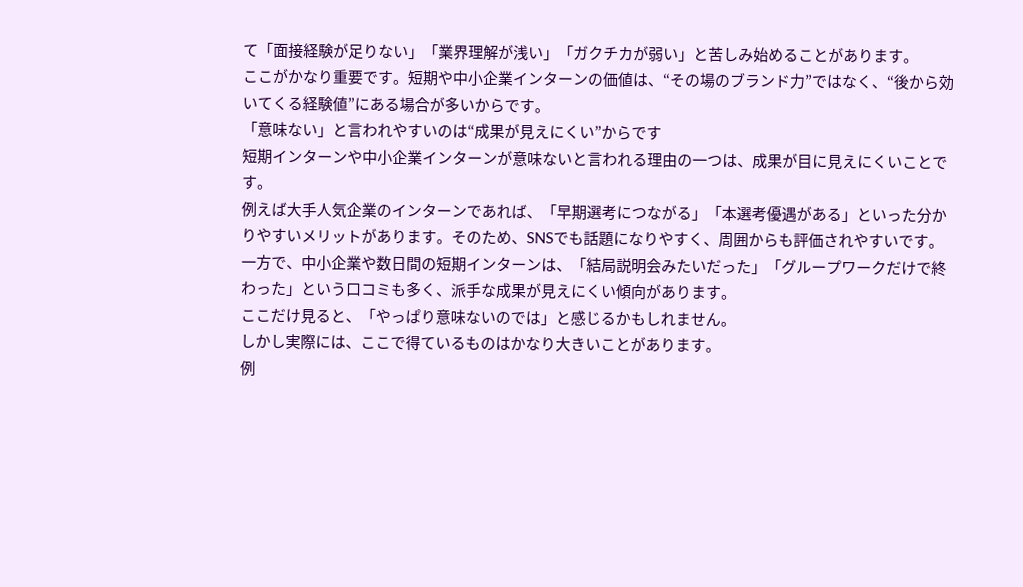て「面接経験が足りない」「業界理解が浅い」「ガクチカが弱い」と苦しみ始めることがあります。
ここがかなり重要です。短期や中小企業インターンの価値は、“その場のブランド力”ではなく、“後から効いてくる経験値”にある場合が多いからです。
「意味ない」と言われやすいのは“成果が見えにくい”からです
短期インターンや中小企業インターンが意味ないと言われる理由の一つは、成果が目に見えにくいことです。
例えば大手人気企業のインターンであれば、「早期選考につながる」「本選考優遇がある」といった分かりやすいメリットがあります。そのため、SNSでも話題になりやすく、周囲からも評価されやすいです。
一方で、中小企業や数日間の短期インターンは、「結局説明会みたいだった」「グループワークだけで終わった」という口コミも多く、派手な成果が見えにくい傾向があります。
ここだけ見ると、「やっぱり意味ないのでは」と感じるかもしれません。
しかし実際には、ここで得ているものはかなり大きいことがあります。
例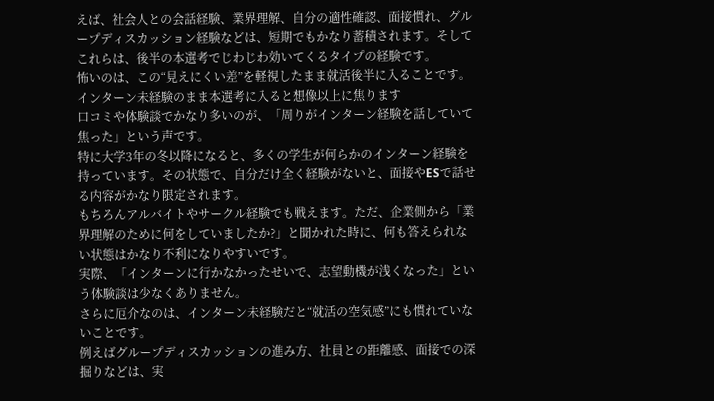えば、社会人との会話経験、業界理解、自分の適性確認、面接慣れ、グループディスカッション経験などは、短期でもかなり蓄積されます。そしてこれらは、後半の本選考でじわじわ効いてくるタイプの経験です。
怖いのは、この“見えにくい差”を軽視したまま就活後半に入ることです。
インターン未経験のまま本選考に入ると想像以上に焦ります
口コミや体験談でかなり多いのが、「周りがインターン経験を話していて焦った」という声です。
特に大学3年の冬以降になると、多くの学生が何らかのインターン経験を持っています。その状態で、自分だけ全く経験がないと、面接やESで話せる内容がかなり限定されます。
もちろんアルバイトやサークル経験でも戦えます。ただ、企業側から「業界理解のために何をしていましたか?」と聞かれた時に、何も答えられない状態はかなり不利になりやすいです。
実際、「インターンに行かなかったせいで、志望動機が浅くなった」という体験談は少なくありません。
さらに厄介なのは、インターン未経験だと“就活の空気感”にも慣れていないことです。
例えばグループディスカッションの進み方、社員との距離感、面接での深掘りなどは、実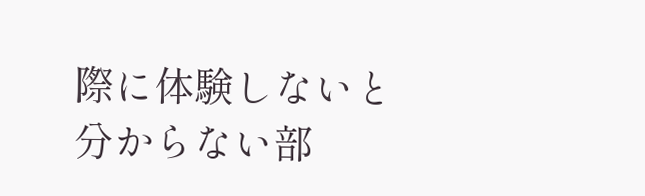際に体験しないと分からない部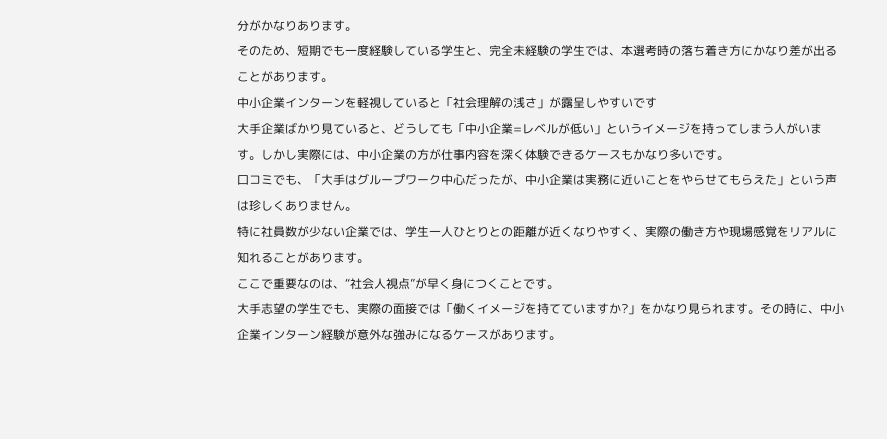分がかなりあります。
そのため、短期でも一度経験している学生と、完全未経験の学生では、本選考時の落ち着き方にかなり差が出ることがあります。
中小企業インターンを軽視していると「社会理解の浅さ」が露呈しやすいです
大手企業ばかり見ていると、どうしても「中小企業=レベルが低い」というイメージを持ってしまう人がいます。しかし実際には、中小企業の方が仕事内容を深く体験できるケースもかなり多いです。
口コミでも、「大手はグループワーク中心だったが、中小企業は実務に近いことをやらせてもらえた」という声は珍しくありません。
特に社員数が少ない企業では、学生一人ひとりとの距離が近くなりやすく、実際の働き方や現場感覚をリアルに知れることがあります。
ここで重要なのは、“社会人視点”が早く身につくことです。
大手志望の学生でも、実際の面接では「働くイメージを持てていますか?」をかなり見られます。その時に、中小企業インターン経験が意外な強みになるケースがあります。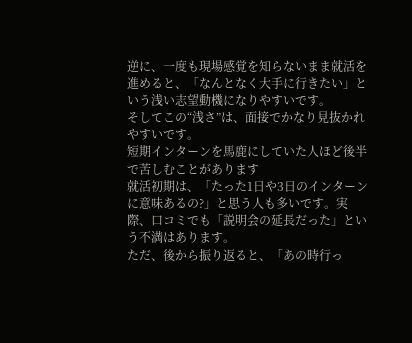逆に、一度も現場感覚を知らないまま就活を進めると、「なんとなく大手に行きたい」という浅い志望動機になりやすいです。
そしてこの“浅さ”は、面接でかなり見抜かれやすいです。
短期インターンを馬鹿にしていた人ほど後半で苦しむことがあります
就活初期は、「たった1日や3日のインターンに意味あるの?」と思う人も多いです。実際、口コミでも「説明会の延長だった」という不満はあります。
ただ、後から振り返ると、「あの時行っ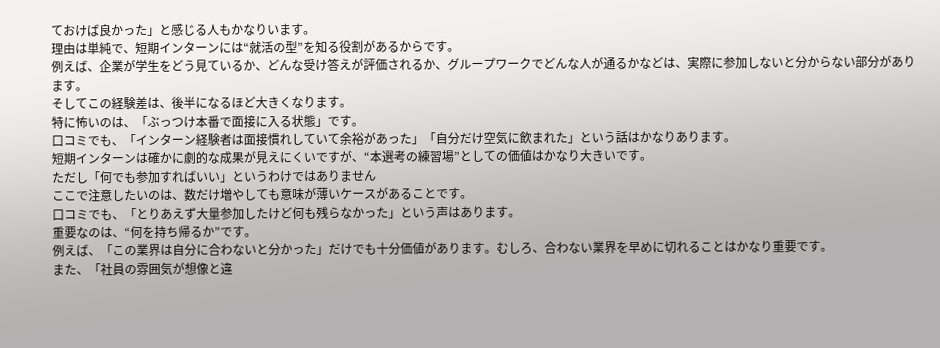ておけば良かった」と感じる人もかなりいます。
理由は単純で、短期インターンには“就活の型”を知る役割があるからです。
例えば、企業が学生をどう見ているか、どんな受け答えが評価されるか、グループワークでどんな人が通るかなどは、実際に参加しないと分からない部分があります。
そしてこの経験差は、後半になるほど大きくなります。
特に怖いのは、「ぶっつけ本番で面接に入る状態」です。
口コミでも、「インターン経験者は面接慣れしていて余裕があった」「自分だけ空気に飲まれた」という話はかなりあります。
短期インターンは確かに劇的な成果が見えにくいですが、“本選考の練習場”としての価値はかなり大きいです。
ただし「何でも参加すればいい」というわけではありません
ここで注意したいのは、数だけ増やしても意味が薄いケースがあることです。
口コミでも、「とりあえず大量参加したけど何も残らなかった」という声はあります。
重要なのは、“何を持ち帰るか”です。
例えば、「この業界は自分に合わないと分かった」だけでも十分価値があります。むしろ、合わない業界を早めに切れることはかなり重要です。
また、「社員の雰囲気が想像と違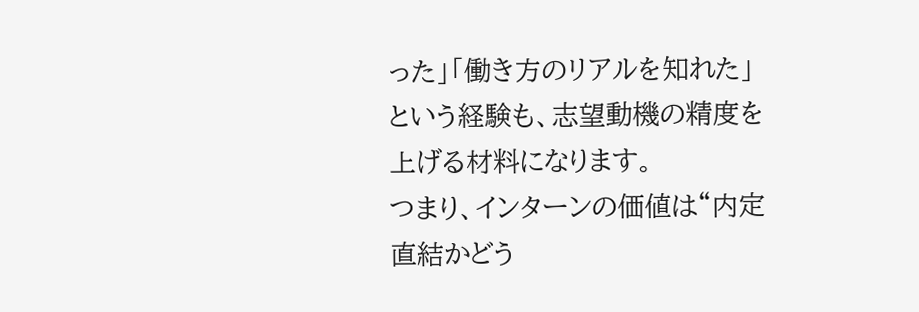った」「働き方のリアルを知れた」という経験も、志望動機の精度を上げる材料になります。
つまり、インターンの価値は“内定直結かどう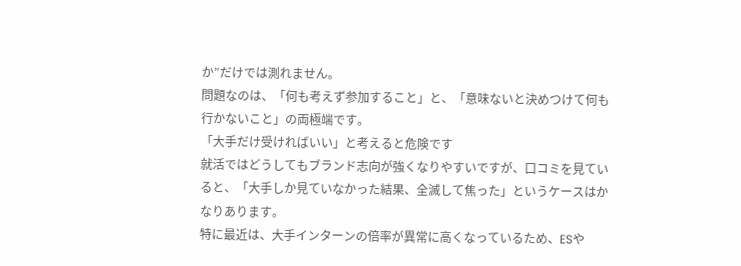か”だけでは測れません。
問題なのは、「何も考えず参加すること」と、「意味ないと決めつけて何も行かないこと」の両極端です。
「大手だけ受ければいい」と考えると危険です
就活ではどうしてもブランド志向が強くなりやすいですが、口コミを見ていると、「大手しか見ていなかった結果、全滅して焦った」というケースはかなりあります。
特に最近は、大手インターンの倍率が異常に高くなっているため、ESや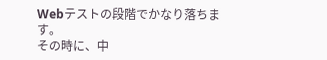Webテストの段階でかなり落ちます。
その時に、中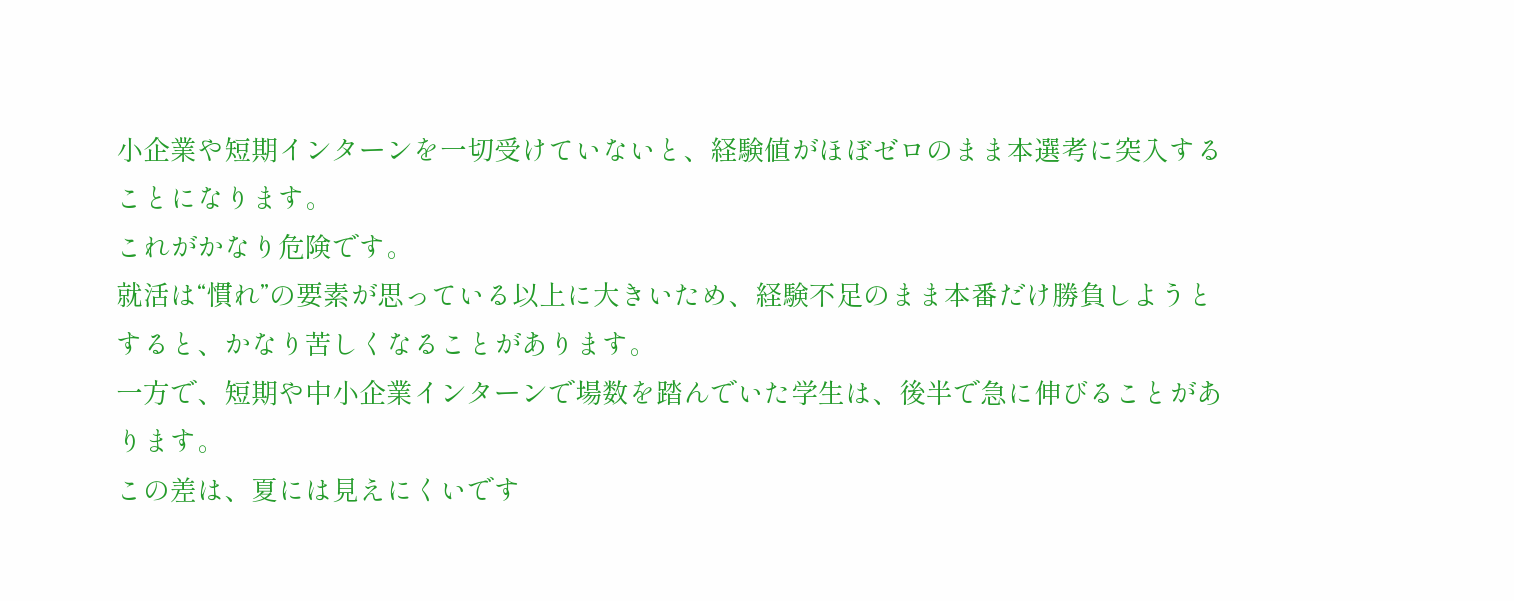小企業や短期インターンを一切受けていないと、経験値がほぼゼロのまま本選考に突入することになります。
これがかなり危険です。
就活は“慣れ”の要素が思っている以上に大きいため、経験不足のまま本番だけ勝負しようとすると、かなり苦しくなることがあります。
一方で、短期や中小企業インターンで場数を踏んでいた学生は、後半で急に伸びることがあります。
この差は、夏には見えにくいです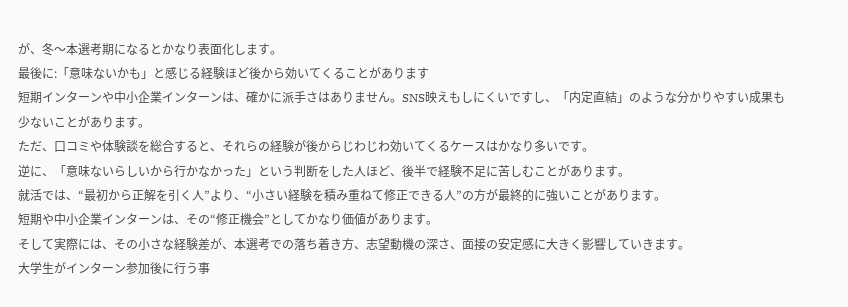が、冬〜本選考期になるとかなり表面化します。
最後に:「意味ないかも」と感じる経験ほど後から効いてくることがあります
短期インターンや中小企業インターンは、確かに派手さはありません。SNS映えもしにくいですし、「内定直結」のような分かりやすい成果も少ないことがあります。
ただ、口コミや体験談を総合すると、それらの経験が後からじわじわ効いてくるケースはかなり多いです。
逆に、「意味ないらしいから行かなかった」という判断をした人ほど、後半で経験不足に苦しむことがあります。
就活では、“最初から正解を引く人”より、“小さい経験を積み重ねて修正できる人”の方が最終的に強いことがあります。
短期や中小企業インターンは、その“修正機会”としてかなり価値があります。
そして実際には、その小さな経験差が、本選考での落ち着き方、志望動機の深さ、面接の安定感に大きく影響していきます。
大学生がインターン参加後に行う事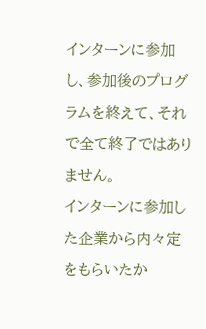インターンに参加し、参加後のプログラムを終えて、それで全て終了ではありません。
インターンに参加した企業から内々定をもらいたか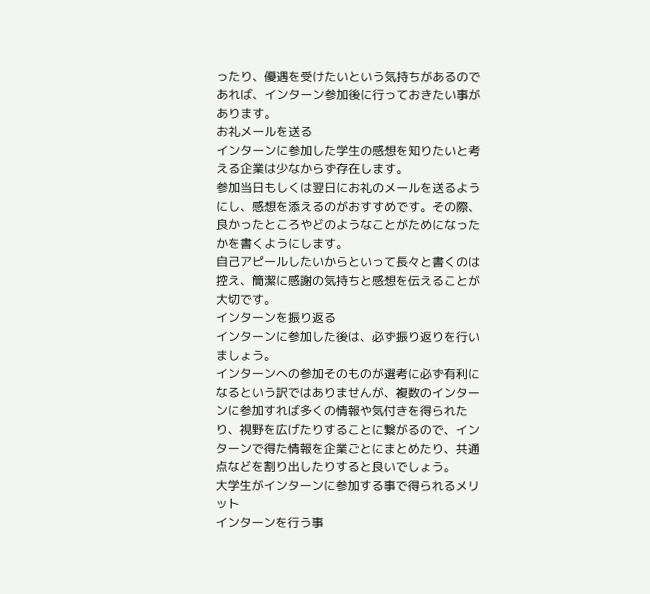ったり、優遇を受けたいという気持ちがあるのであれば、インターン参加後に行っておきたい事があります。
お礼メールを送る
インターンに参加した学生の感想を知りたいと考える企業は少なからず存在します。
参加当日もしくは翌日にお礼のメールを送るようにし、感想を添えるのがおすすめです。その際、良かったところやどのようなことがためになったかを書くようにします。
自己アピールしたいからといって長々と書くのは控え、簡潔に感謝の気持ちと感想を伝えることが大切です。
インターンを振り返る
インターンに参加した後は、必ず振り返りを行いましょう。
インターンへの参加そのものが選考に必ず有利になるという訳ではありませんが、複数のインターンに参加すれば多くの情報や気付きを得られたり、視野を広げたりすることに繋がるので、インターンで得た情報を企業ごとにまとめたり、共通点などを割り出したりすると良いでしょう。
大学生がインターンに参加する事で得られるメリット
インターンを行う事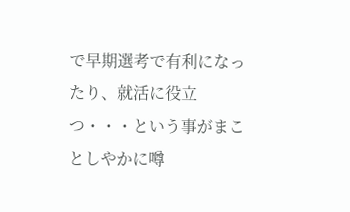で早期選考で有利になったり、就活に役立つ・・・という事がまことしやかに噂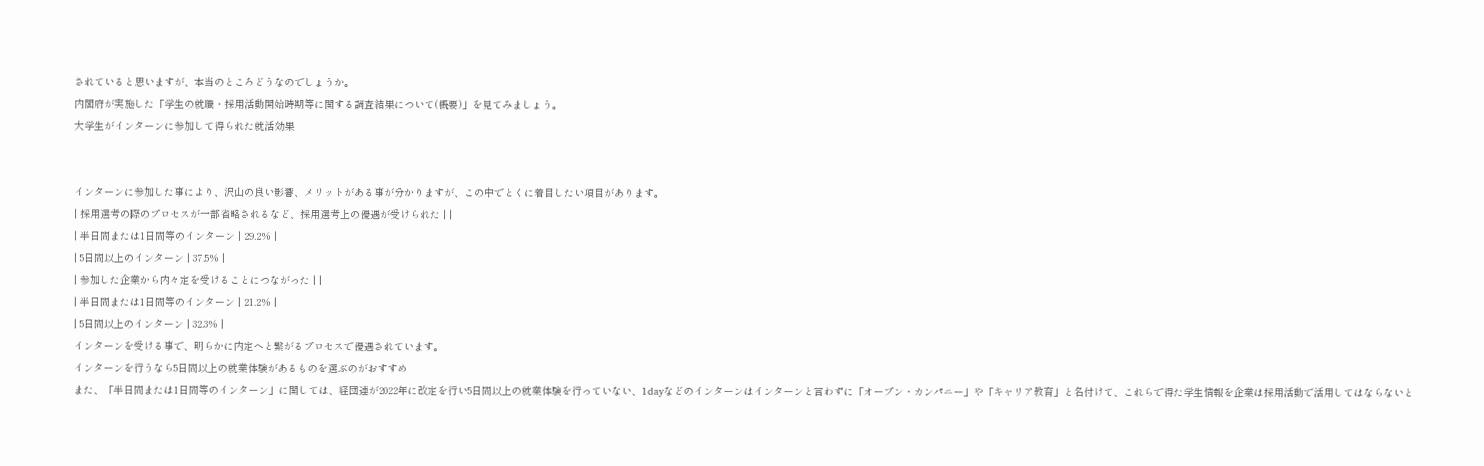されていると思いますが、本当のところどうなのでしょうか。
内閣府が実施した「学生の就職・採用活動開始時期等に関する調査結果について(概要)」を見てみましょう。
大学生がインターンに参加して得られた就活効果


インターンに参加した事により、沢山の良い影響、メリットがある事が分かりますが、この中でとくに着目したい項目があります。
| 採用選考の際のプロセスが一部省略されるなど、採用選考上の優遇が受けられた | |
| 半日間または1日間等のインターン | 29.2% |
| 5日間以上のインターン | 37.5% |
| 参加した企業から内々定を受けることにつながった | |
| 半日間または1日間等のインターン | 21.2% |
| 5日間以上のインターン | 32.3% |
インターンを受ける事で、明らかに内定へと繋がるプロセスで優遇されています。
インターンを行うなら5日間以上の就業体験があるものを選ぶのがおすすめ
また、「半日間または1日間等のインターン」に関しては、経団連が2022年に改定を行い5日間以上の就業体験を行っていない、1dayなどのインターンはインターンと言わずに「オープン・カンパニー」や「キャリア教育」と名付けて、これらで得た学生情報を企業は採用活動で活用してはならないと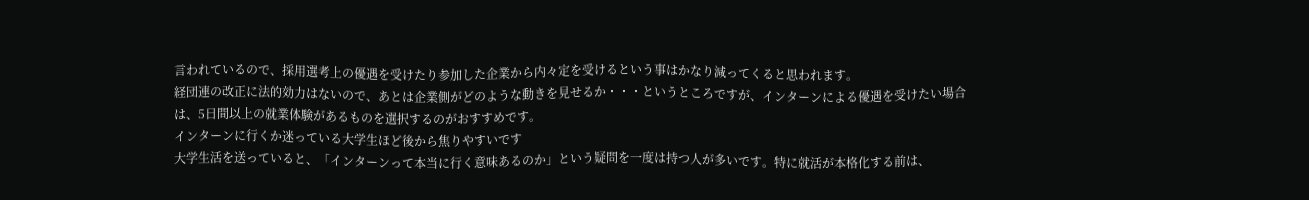言われているので、採用選考上の優遇を受けたり参加した企業から内々定を受けるという事はかなり減ってくると思われます。
経団連の改正に法的効力はないので、あとは企業側がどのような動きを見せるか・・・というところですが、インターンによる優遇を受けたい場合は、5日間以上の就業体験があるものを選択するのがおすすめです。
インターンに行くか迷っている大学生ほど後から焦りやすいです
大学生活を送っていると、「インターンって本当に行く意味あるのか」という疑問を一度は持つ人が多いです。特に就活が本格化する前は、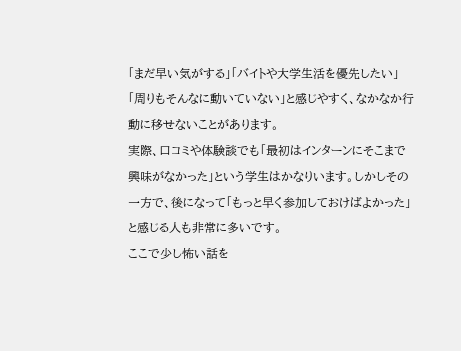「まだ早い気がする」「バイトや大学生活を優先したい」「周りもそんなに動いていない」と感じやすく、なかなか行動に移せないことがあります。
実際、口コミや体験談でも「最初はインターンにそこまで興味がなかった」という学生はかなりいます。しかしその一方で、後になって「もっと早く参加しておけばよかった」と感じる人も非常に多いです。
ここで少し怖い話を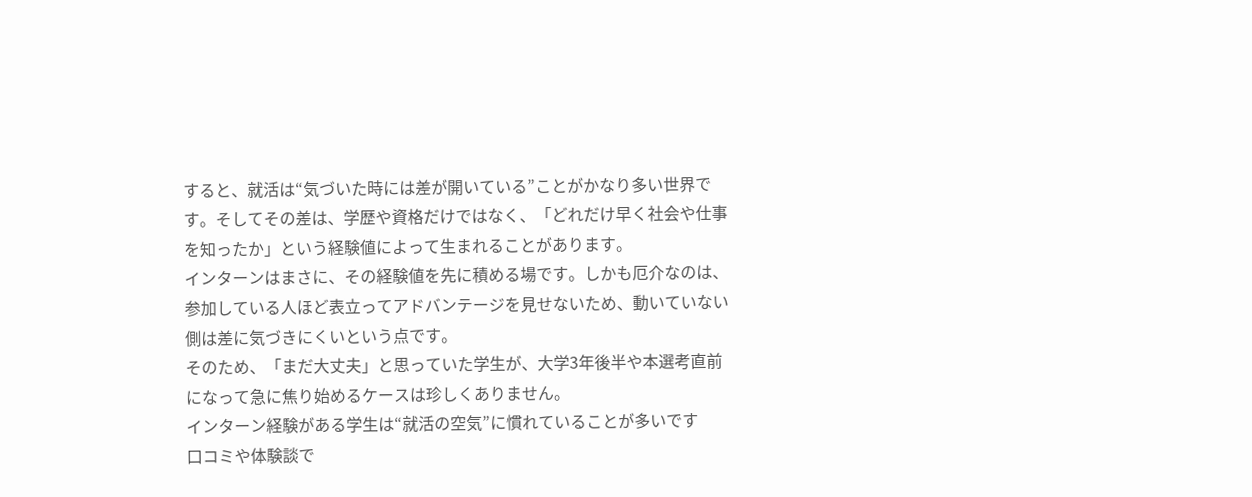すると、就活は“気づいた時には差が開いている”ことがかなり多い世界です。そしてその差は、学歴や資格だけではなく、「どれだけ早く社会や仕事を知ったか」という経験値によって生まれることがあります。
インターンはまさに、その経験値を先に積める場です。しかも厄介なのは、参加している人ほど表立ってアドバンテージを見せないため、動いていない側は差に気づきにくいという点です。
そのため、「まだ大丈夫」と思っていた学生が、大学3年後半や本選考直前になって急に焦り始めるケースは珍しくありません。
インターン経験がある学生は“就活の空気”に慣れていることが多いです
口コミや体験談で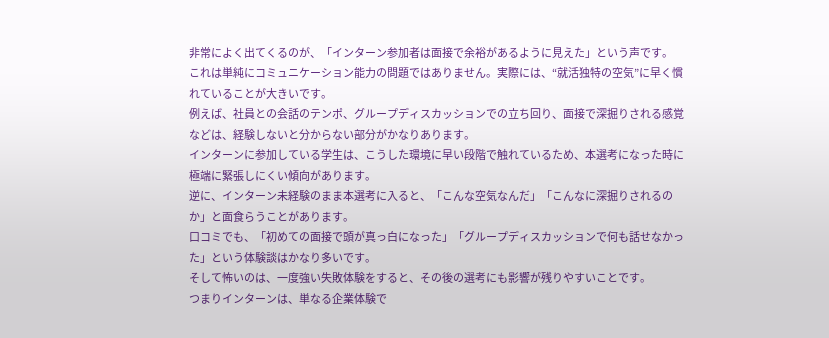非常によく出てくるのが、「インターン参加者は面接で余裕があるように見えた」という声です。
これは単純にコミュニケーション能力の問題ではありません。実際には、“就活独特の空気”に早く慣れていることが大きいです。
例えば、社員との会話のテンポ、グループディスカッションでの立ち回り、面接で深掘りされる感覚などは、経験しないと分からない部分がかなりあります。
インターンに参加している学生は、こうした環境に早い段階で触れているため、本選考になった時に極端に緊張しにくい傾向があります。
逆に、インターン未経験のまま本選考に入ると、「こんな空気なんだ」「こんなに深掘りされるのか」と面食らうことがあります。
口コミでも、「初めての面接で頭が真っ白になった」「グループディスカッションで何も話せなかった」という体験談はかなり多いです。
そして怖いのは、一度強い失敗体験をすると、その後の選考にも影響が残りやすいことです。
つまりインターンは、単なる企業体験で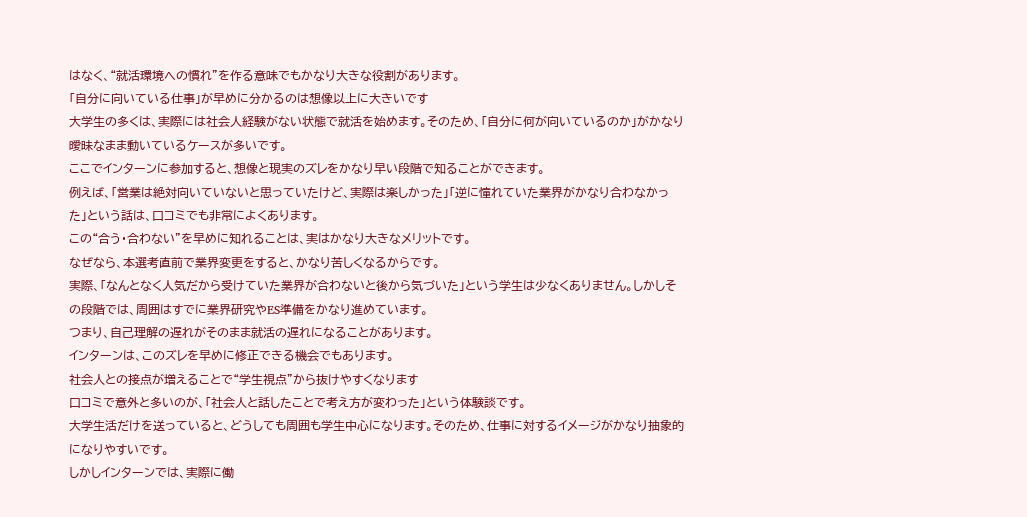はなく、“就活環境への慣れ”を作る意味でもかなり大きな役割があります。
「自分に向いている仕事」が早めに分かるのは想像以上に大きいです
大学生の多くは、実際には社会人経験がない状態で就活を始めます。そのため、「自分に何が向いているのか」がかなり曖昧なまま動いているケースが多いです。
ここでインターンに参加すると、想像と現実のズレをかなり早い段階で知ることができます。
例えば、「営業は絶対向いていないと思っていたけど、実際は楽しかった」「逆に憧れていた業界がかなり合わなかった」という話は、口コミでも非常によくあります。
この“合う・合わない”を早めに知れることは、実はかなり大きなメリットです。
なぜなら、本選考直前で業界変更をすると、かなり苦しくなるからです。
実際、「なんとなく人気だから受けていた業界が合わないと後から気づいた」という学生は少なくありません。しかしその段階では、周囲はすでに業界研究やES準備をかなり進めています。
つまり、自己理解の遅れがそのまま就活の遅れになることがあります。
インターンは、このズレを早めに修正できる機会でもあります。
社会人との接点が増えることで“学生視点”から抜けやすくなります
口コミで意外と多いのが、「社会人と話したことで考え方が変わった」という体験談です。
大学生活だけを送っていると、どうしても周囲も学生中心になります。そのため、仕事に対するイメージがかなり抽象的になりやすいです。
しかしインターンでは、実際に働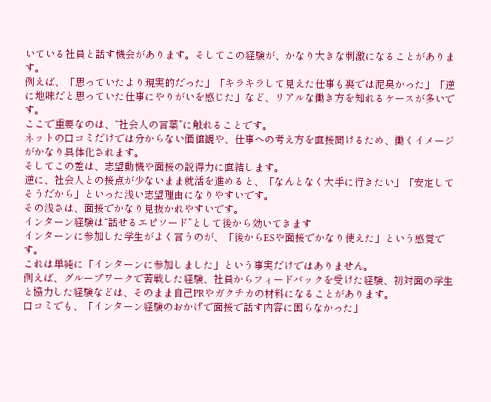いている社員と話す機会があります。そしてこの経験が、かなり大きな刺激になることがあります。
例えば、「思っていたより現実的だった」「キラキラして見えた仕事も裏では泥臭かった」「逆に地味だと思っていた仕事にやりがいを感じた」など、リアルな働き方を知れるケースが多いです。
ここで重要なのは、“社会人の言葉”に触れることです。
ネットの口コミだけでは分からない価値観や、仕事への考え方を直接聞けるため、働くイメージがかなり具体化されます。
そしてこの差は、志望動機や面接の説得力に直結します。
逆に、社会人との接点が少ないまま就活を進めると、「なんとなく大手に行きたい」「安定してそうだから」といった浅い志望理由になりやすいです。
その浅さは、面接でかなり見抜かれやすいです。
インターン経験は“話せるエピソード”として後から効いてきます
インターンに参加した学生がよく言うのが、「後からESや面接でかなり使えた」という感覚です。
これは単純に「インターンに参加しました」という事実だけではありません。
例えば、グループワークで苦戦した経験、社員からフィードバックを受けた経験、初対面の学生と協力した経験などは、そのまま自己PRやガクチカの材料になることがあります。
口コミでも、「インターン経験のおかげで面接で話す内容に困らなかった」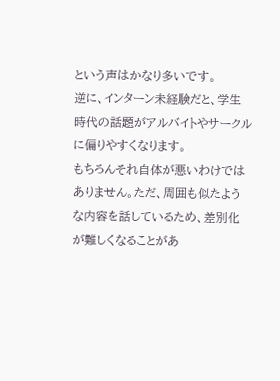という声はかなり多いです。
逆に、インターン未経験だと、学生時代の話題がアルバイトやサークルに偏りやすくなります。
もちろんそれ自体が悪いわけではありません。ただ、周囲も似たような内容を話しているため、差別化が難しくなることがあ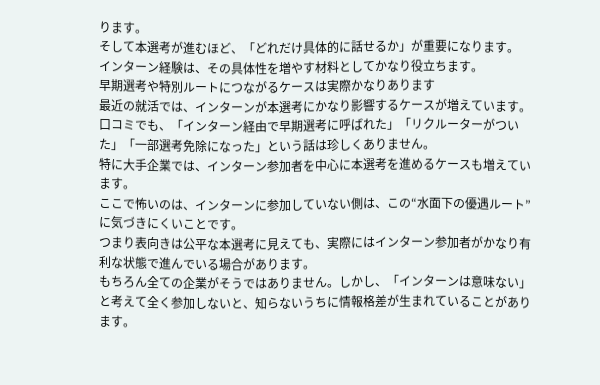ります。
そして本選考が進むほど、「どれだけ具体的に話せるか」が重要になります。
インターン経験は、その具体性を増やす材料としてかなり役立ちます。
早期選考や特別ルートにつながるケースは実際かなりあります
最近の就活では、インターンが本選考にかなり影響するケースが増えています。
口コミでも、「インターン経由で早期選考に呼ばれた」「リクルーターがついた」「一部選考免除になった」という話は珍しくありません。
特に大手企業では、インターン参加者を中心に本選考を進めるケースも増えています。
ここで怖いのは、インターンに参加していない側は、この“水面下の優遇ルート”に気づきにくいことです。
つまり表向きは公平な本選考に見えても、実際にはインターン参加者がかなり有利な状態で進んでいる場合があります。
もちろん全ての企業がそうではありません。しかし、「インターンは意味ない」と考えて全く参加しないと、知らないうちに情報格差が生まれていることがあります。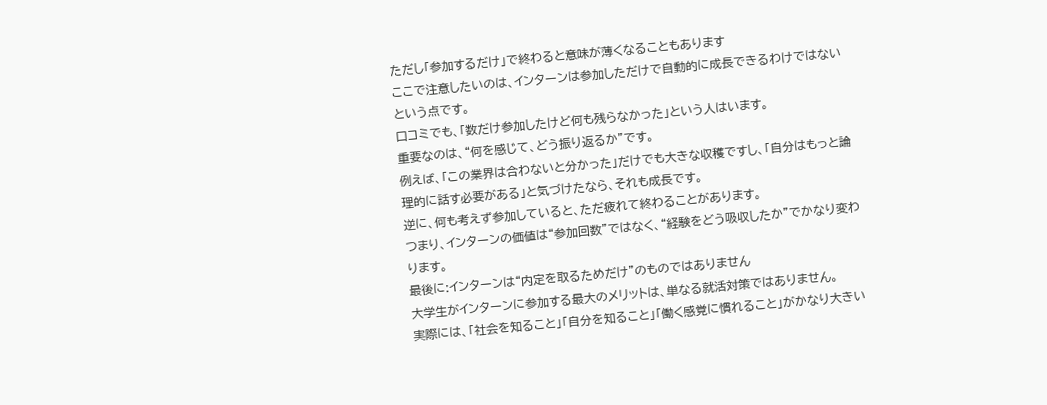ただし「参加するだけ」で終わると意味が薄くなることもあります
ここで注意したいのは、インターンは参加しただけで自動的に成長できるわけではないという点です。
口コミでも、「数だけ参加したけど何も残らなかった」という人はいます。
重要なのは、“何を感じて、どう振り返るか”です。
例えば、「この業界は合わないと分かった」だけでも大きな収穫ですし、「自分はもっと論理的に話す必要がある」と気づけたなら、それも成長です。
逆に、何も考えず参加していると、ただ疲れて終わることがあります。
つまり、インターンの価値は“参加回数”ではなく、“経験をどう吸収したか”でかなり変わります。
最後に:インターンは“内定を取るためだけ”のものではありません
大学生がインターンに参加する最大のメリットは、単なる就活対策ではありません。
実際には、「社会を知ること」「自分を知ること」「働く感覚に慣れること」がかなり大きい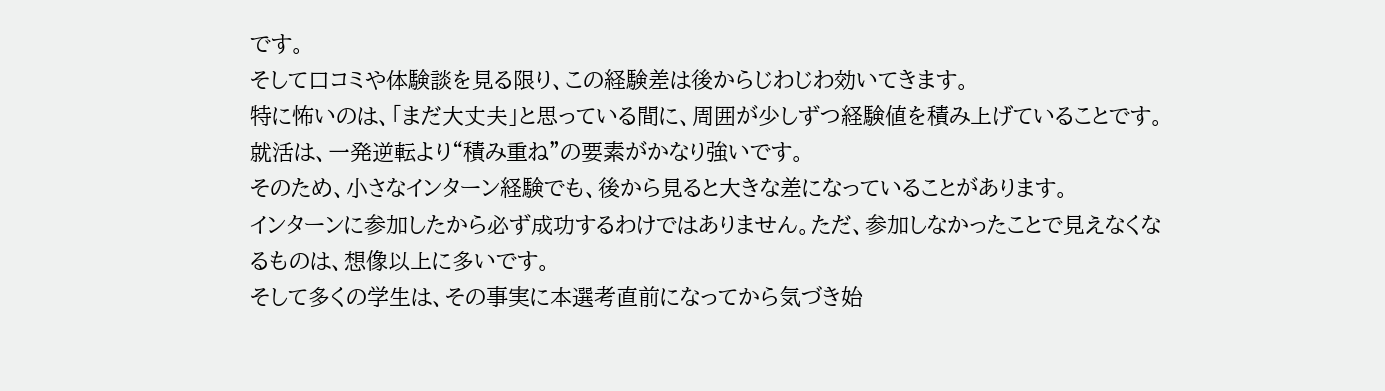です。
そして口コミや体験談を見る限り、この経験差は後からじわじわ効いてきます。
特に怖いのは、「まだ大丈夫」と思っている間に、周囲が少しずつ経験値を積み上げていることです。
就活は、一発逆転より“積み重ね”の要素がかなり強いです。
そのため、小さなインターン経験でも、後から見ると大きな差になっていることがあります。
インターンに参加したから必ず成功するわけではありません。ただ、参加しなかったことで見えなくなるものは、想像以上に多いです。
そして多くの学生は、その事実に本選考直前になってから気づき始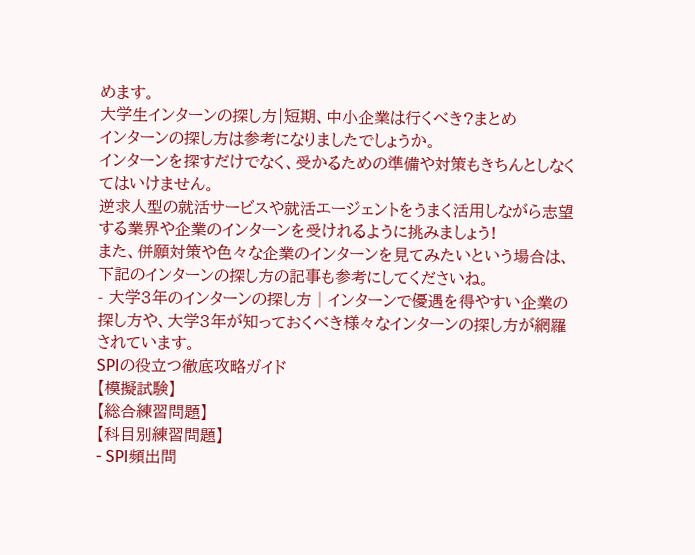めます。
大学生インターンの探し方|短期、中小企業は行くべき?まとめ
インターンの探し方は参考になりましたでしょうか。
インターンを探すだけでなく、受かるための準備や対策もきちんとしなくてはいけません。
逆求人型の就活サービスや就活エージェントをうまく活用しながら志望する業界や企業のインターンを受けれるように挑みましょう!
また、併願対策や色々な企業のインターンを見てみたいという場合は、下記のインターンの探し方の記事も参考にしてくださいね。
- 大学3年のインターンの探し方│インターンで優遇を得やすい企業の探し方や、大学3年が知っておくべき様々なインターンの探し方が網羅されています。
SPIの役立つ徹底攻略ガイド
【模擬試験】
【総合練習問題】
【科目別練習問題】
- SPI頻出問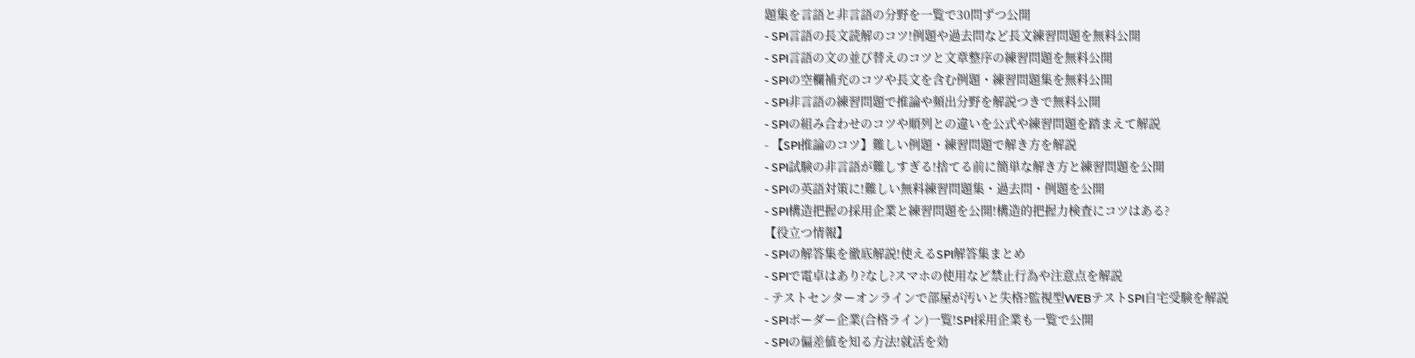題集を言語と非言語の分野を一覧で30問ずつ公開
- SPI言語の長文読解のコツ!例題や過去問など長文練習問題を無料公開
- SPI言語の文の並び替えのコツと文章整序の練習問題を無料公開
- SPIの空欄補充のコツや長文を含む例題・練習問題集を無料公開
- SPI非言語の練習問題で推論や頻出分野を解説つきで無料公開
- SPIの組み合わせのコツや順列との違いを公式や練習問題を踏まえて解説
- 【SPI推論のコツ】難しい例題・練習問題で解き方を解説
- SPI試験の非言語が難しすぎる!捨てる前に簡単な解き方と練習問題を公開
- SPIの英語対策に!難しい無料練習問題集・過去問・例題を公開
- SPI構造把握の採用企業と練習問題を公開!構造的把握力検査にコツはある?
【役立つ情報】
- SPIの解答集を徹底解説!使えるSPI解答集まとめ
- SPIで電卓はあり?なし?スマホの使用など禁止行為や注意点を解説
- テストセンターオンラインで部屋が汚いと失格?監視型WEBテストSPI自宅受験を解説
- SPIボーダー企業(合格ライン)一覧!SPI採用企業も一覧で公開
- SPIの偏差値を知る方法!就活を効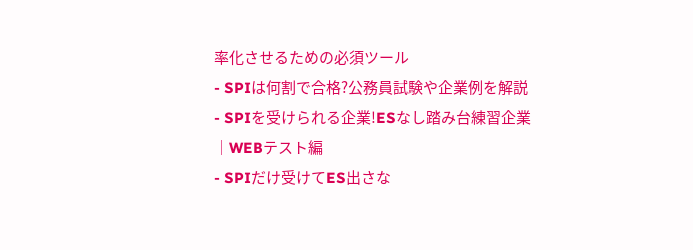率化させるための必須ツール
- SPIは何割で合格?公務員試験や企業例を解説
- SPIを受けられる企業!ESなし踏み台練習企業│WEBテスト編
- SPIだけ受けてES出さな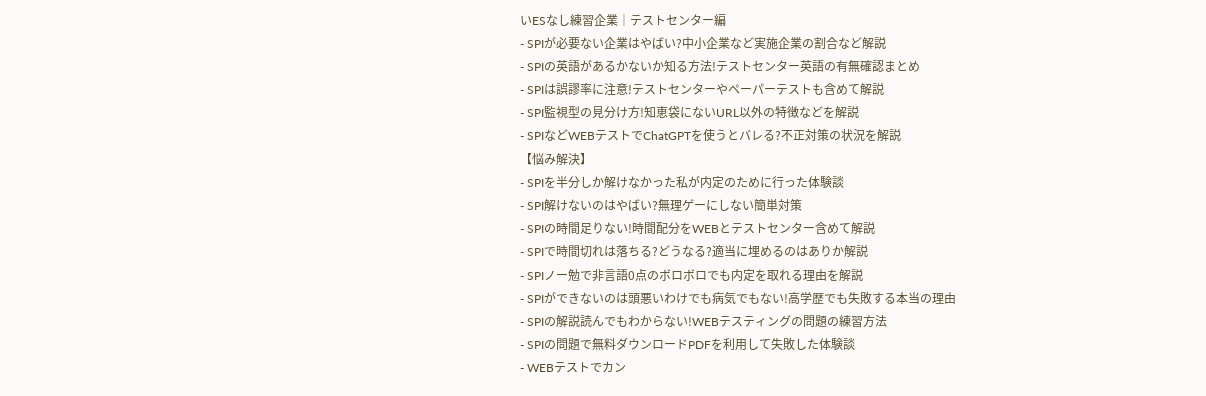いESなし練習企業│テストセンター編
- SPIが必要ない企業はやばい?中小企業など実施企業の割合など解説
- SPIの英語があるかないか知る方法!テストセンター英語の有無確認まとめ
- SPIは誤謬率に注意!テストセンターやペーパーテストも含めて解説
- SPI監視型の見分け方!知恵袋にないURL以外の特徴などを解説
- SPIなどWEBテストでChatGPTを使うとバレる?不正対策の状況を解説
【悩み解決】
- SPIを半分しか解けなかった私が内定のために行った体験談
- SPI解けないのはやばい?無理ゲーにしない簡単対策
- SPIの時間足りない!時間配分をWEBとテストセンター含めて解説
- SPIで時間切れは落ちる?どうなる?適当に埋めるのはありか解説
- SPIノー勉で非言語0点のボロボロでも内定を取れる理由を解説
- SPIができないのは頭悪いわけでも病気でもない!高学歴でも失敗する本当の理由
- SPIの解説読んでもわからない!WEBテスティングの問題の練習方法
- SPIの問題で無料ダウンロードPDFを利用して失敗した体験談
- WEBテストでカン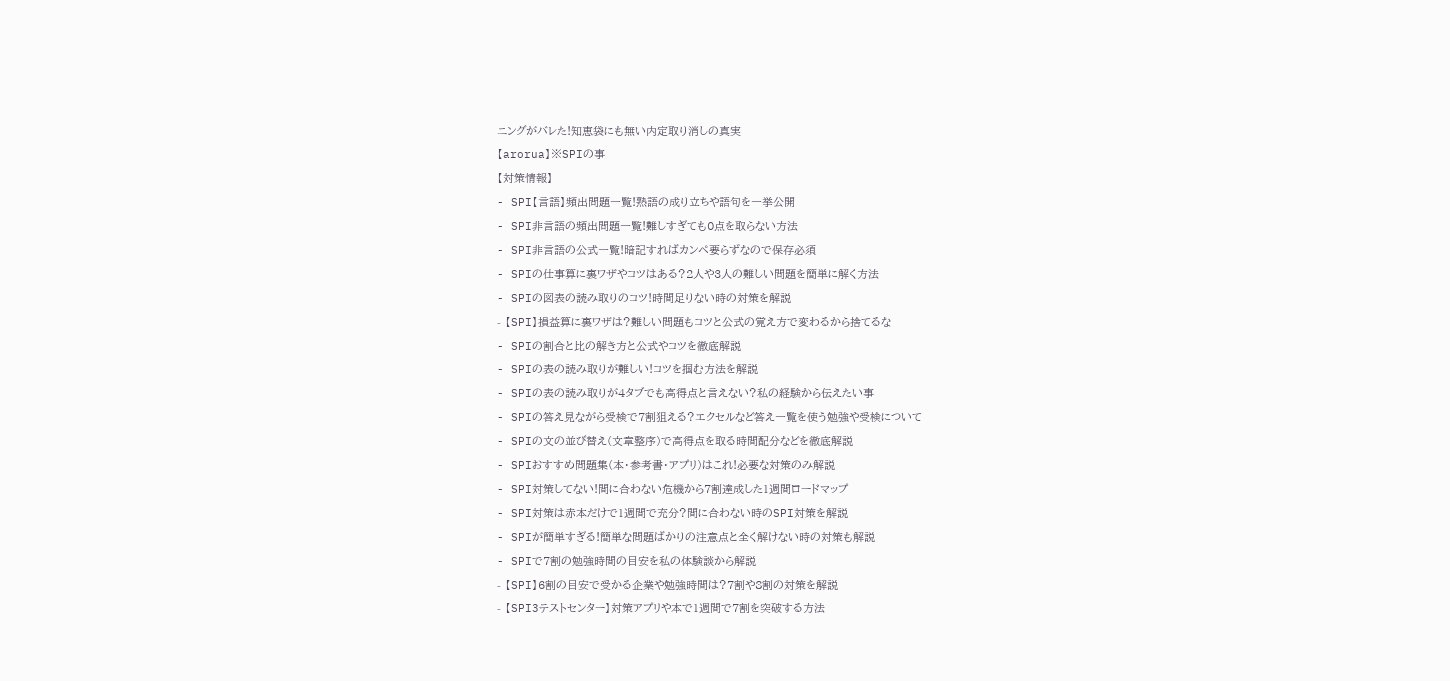ニングがバレた!知恵袋にも無い内定取り消しの真実
【arorua】※SPIの事
【対策情報】
- SPI【言語】頻出問題一覧!熟語の成り立ちや語句を一挙公開
- SPI非言語の頻出問題一覧!難しすぎても0点を取らない方法
- SPI非言語の公式一覧!暗記すればカンペ要らずなので保存必須
- SPIの仕事算に裏ワザやコツはある?2人や3人の難しい問題を簡単に解く方法
- SPIの図表の読み取りのコツ!時間足りない時の対策を解説
- 【SPI】損益算に裏ワザは?難しい問題もコツと公式の覚え方で変わるから捨てるな
- SPIの割合と比の解き方と公式やコツを徹底解説
- SPIの表の読み取りが難しい!コツを掴む方法を解説
- SPIの表の読み取りが4タブでも高得点と言えない?私の経験から伝えたい事
- SPIの答え見ながら受検で7割狙える?エクセルなど答え一覧を使う勉強や受検について
- SPIの文の並び替え(文章整序)で高得点を取る時間配分などを徹底解説
- SPIおすすめ問題集(本・参考書・アプリ)はこれ!必要な対策のみ解説
- SPI対策してない!間に合わない危機から7割達成した1週間ロードマップ
- SPI対策は赤本だけで1週間で充分?間に合わない時のSPI対策を解説
- SPIが簡単すぎる!簡単な問題ばかりの注意点と全く解けない時の対策も解説
- SPIで7割の勉強時間の目安を私の体験談から解説
- 【SPI】6割の目安で受かる企業や勉強時間は?7割や8割の対策を解説
- 【SPI3テストセンター】対策アプリや本で1週間で7割を突破する方法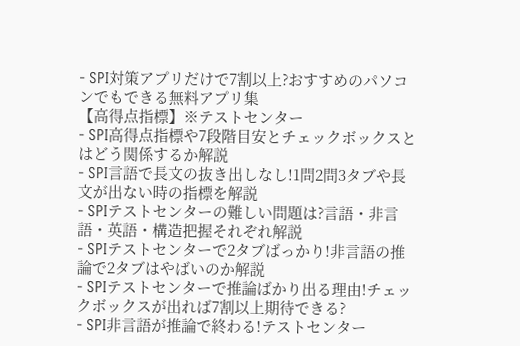- SPI対策アプリだけで7割以上?おすすめのパソコンでもできる無料アプリ集
【高得点指標】※テストセンター
- SPI高得点指標や7段階目安とチェックボックスとはどう関係するか解説
- SPI言語で長文の抜き出しなし!1問2問3タブや長文が出ない時の指標を解説
- SPIテストセンターの難しい問題は?言語・非言語・英語・構造把握それぞれ解説
- SPIテストセンターで2タブばっかり!非言語の推論で2タブはやばいのか解説
- SPIテストセンターで推論ばかり出る理由!チェックボックスが出れば7割以上期待できる?
- SPI非言語が推論で終わる!テストセンター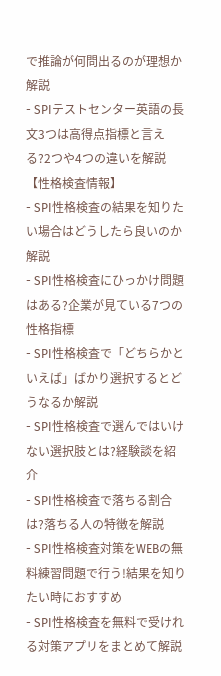で推論が何問出るのが理想か解説
- SPIテストセンター英語の長文3つは高得点指標と言える?2つや4つの違いを解説
【性格検査情報】
- SPI性格検査の結果を知りたい場合はどうしたら良いのか解説
- SPI性格検査にひっかけ問題はある?企業が見ている7つの性格指標
- SPI性格検査で「どちらかといえば」ばかり選択するとどうなるか解説
- SPI性格検査で選んではいけない選択肢とは?経験談を紹介
- SPI性格検査で落ちる割合は?落ちる人の特徴を解説
- SPI性格検査対策をWEBの無料練習問題で行う!結果を知りたい時におすすめ
- SPI性格検査を無料で受けれる対策アプリをまとめて解説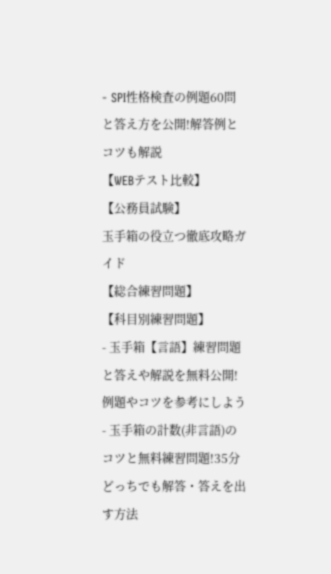- SPI性格検査の例題60問と答え方を公開!解答例とコツも解説
【WEBテスト比較】
【公務員試験】
玉手箱の役立つ徹底攻略ガイド
【総合練習問題】
【科目別練習問題】
- 玉手箱【言語】練習問題と答えや解説を無料公開!例題やコツを参考にしよう
- 玉手箱の計数(非言語)のコツと無料練習問題!35分どっちでも解答・答えを出す方法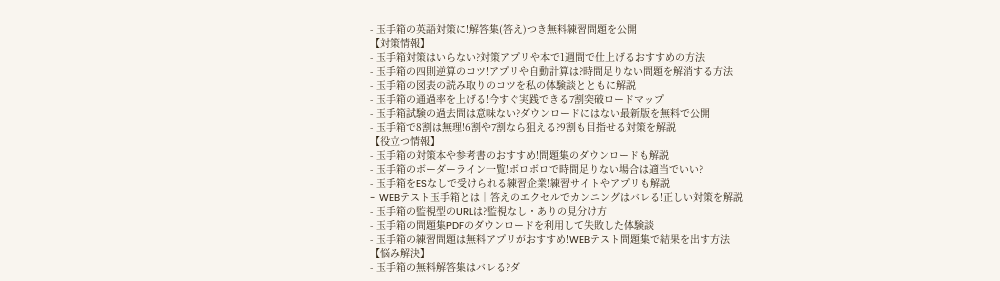- 玉手箱の英語対策に!解答集(答え)つき無料練習問題を公開
【対策情報】
- 玉手箱対策はいらない?対策アプリや本で1週間で仕上げるおすすめの方法
- 玉手箱の四則逆算のコツ!アプリや自動計算は?時間足りない問題を解消する方法
- 玉手箱の図表の読み取りのコツを私の体験談とともに解説
- 玉手箱の通過率を上げる!今すぐ実践できる7割突破ロードマップ
- 玉手箱試験の過去問は意味ない?ダウンロードにはない最新版を無料で公開
- 玉手箱で8割は無理!6割や7割なら狙える?9割も目指せる対策を解説
【役立つ情報】
- 玉手箱の対策本や参考書のおすすめ!問題集のダウンロードも解説
- 玉手箱のボーダーライン一覧!ボロボロで時間足りない場合は適当でいい?
- 玉手箱をESなしで受けられる練習企業!練習サイトやアプリも解説
- WEBテスト玉手箱とは│答えのエクセルでカンニングはバレる!正しい対策を解説
- 玉手箱の監視型のURLは?監視なし・ありの見分け方
- 玉手箱の問題集PDFのダウンロードを利用して失敗した体験談
- 玉手箱の練習問題は無料アプリがおすすめ!WEBテスト問題集で結果を出す方法
【悩み解決】
- 玉手箱の無料解答集はバレる?ダ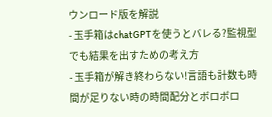ウンロード版を解説
- 玉手箱はchatGPTを使うとバレる?監視型でも結果を出すための考え方
- 玉手箱が解き終わらない!言語も計数も時間が足りない時の時間配分とボロボロ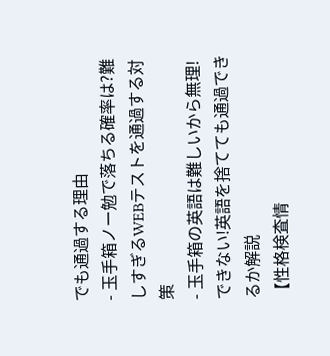でも通過する理由
- 玉手箱ノー勉で落ちる確率は?難しすぎるWEBテストを通過する対策
- 玉手箱の英語は難しいから無理!できない!英語を捨てても通過できるか解説
【性格検査情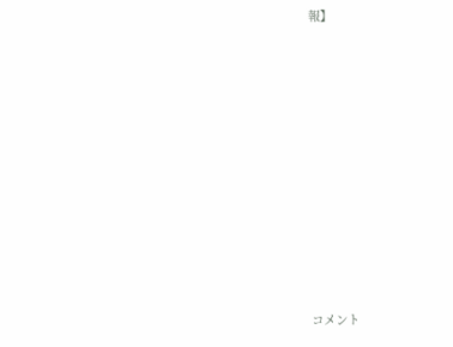報】












コメント